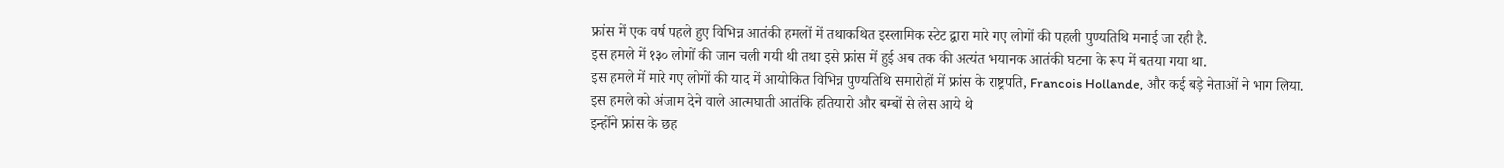फ्रांस में एक वर्ष पहले हुए विभिन्न आतंकी हमलों में तथाकथित इस्लामिक स्टेट द्वारा मारे गए लोगों की पहली पुण्यतिथि मनाई जा रही है.
इस हमले में १३० लोगों की जान चली गयी थी तथा इसे फ्रांस में हुई अब तक की अत्यंत भयानक आतंकी घटना के रूप में बतया गया था.
इस हमले में मारे गए लोगों की याद में आयोकित विभिन्न पुण्यतिथि समारोहों में फ्रांस के राष्ट्रपति, Francois Hollande, और कई बड़े नेताओं ने भाग लिया.
इस हमले को अंजाम देने वाले आत्मघाती आतंकि हतियारो और बम्बों से लेस आये थे
इन्होंने फ्रांस के छह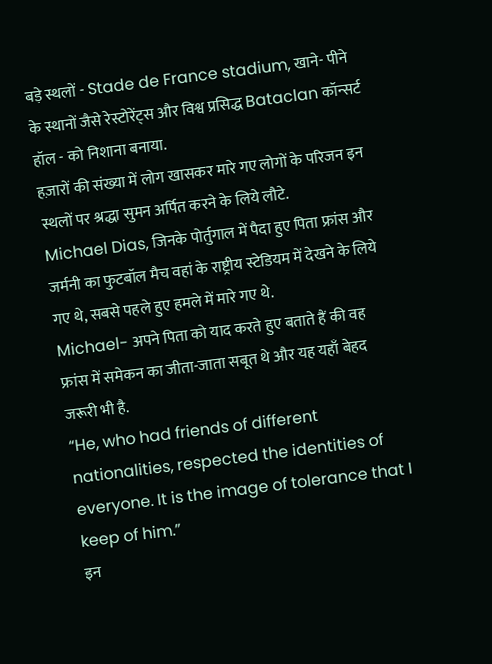बड़े स्थलों - Stade de France stadium, खाने- पीने के स्थानों जैसे रेस्टोरेंट्स और विश्व प्रसिद्ध Bataclan कॉन्सर्ट हॉल - को निशाना बनाया.
हज़ारों की संख्या में लोग खासकर मारे गए लोगों के परिजन इन स्थलों पर श्रद्धा सुमन अर्पित करने के लिये लौटे.
Michael Dias, जिनके पोर्तुगाल में पैदा हुए पिता फ्रांस और जर्मनी का फुटबॉल मैच वहां के राष्ट्रीय स्टेडियम में देखने के लिये गए थे, सबसे पहले हुए हमले में मारे गए थे.
Michael- अपने पिता को याद करते हुए बताते हैं की वह फ्रांस में समेकन का जीता-जाता सबूत थे और यह यहाँ बेहद जरूरी भी है.
“He, who had friends of different nationalities, respected the identities of everyone. It is the image of tolerance that I keep of him.”
इन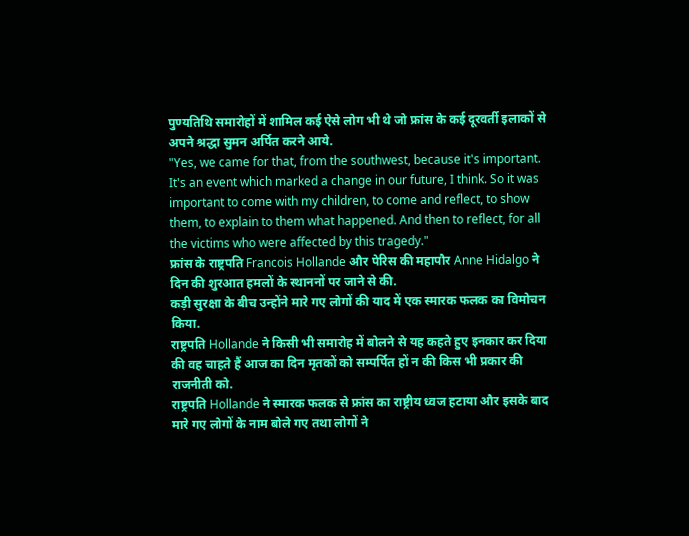पुण्यतिथि समारोहों में शामिल कई ऐसे लोग भी थे जो फ्रांस के कई दूरवर्ती इलाकों से अपने श्रद्धा सुमन अर्पित करने आये.
"Yes, we came for that, from the southwest, because it's important. It's an event which marked a change in our future, I think. So it was important to come with my children, to come and reflect, to show them, to explain to them what happened. And then to reflect, for all the victims who were affected by this tragedy."
फ्रांस के राष्ट्रपति Francois Hollande और पेरिस की महापौर Anne Hidalgo ने दिन की शुरआत हमलों के स्थाननों पर जाने से की.
कड़ी सुरक्षा के बीच उन्होंने मारे गए लोगों की याद में एक स्मारक फलक का विमोचन किया.
राष्ट्रपति Hollande ने किसी भी समारोह में बोलने से यह कहते हुए इनकार कर दिया की वह चाहते हैं आज का दिन मृतकों को सम्पर्पित हों न की किस भी प्रकार की राजनीती को.
राष्ट्रपति Hollande ने स्मारक फलक से फ्रांस का राष्ट्रीय ध्वज हटाया और इसके बाद मारे गए लोगों के नाम बोले गए तथा लोगों ने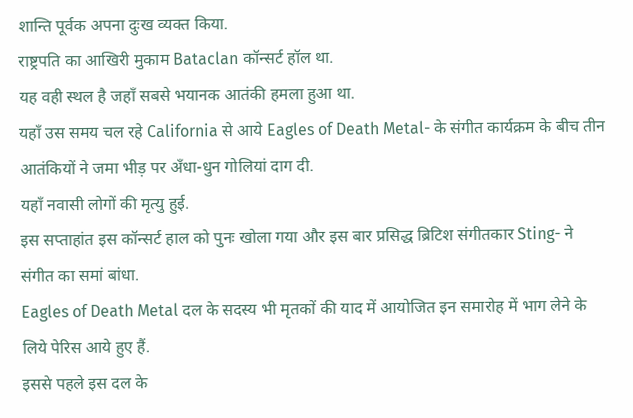शान्ति पूर्वक अपना दुःख व्यक्त किया.
राष्ट्रपति का आखिरी मुकाम Bataclan कॉन्सर्ट हॉल था.
यह वही स्थल है जहाँ सबसे भयानक आतंकी हमला हुआ था.
यहाँ उस समय चल रहे California से आये Eagles of Death Metal- के संगीत कार्यक्रम के बीच तीन आतंकियों ने जमा भीड़ पर अँधा-धुन गोलियां दाग दी.
यहाँ नवासी लोगों की मृत्यु हुई.
इस सप्ताहांत इस कॉन्सर्ट हाल को पुनः खोला गया और इस बार प्रसिद्ध ब्रिटिश संगीतकार Sting- ने संगीत का समां बांधा.
Eagles of Death Metal दल के सदस्य भी मृतकों की याद में आयोजित इन समारोह में भाग लेने के लिये पेरिस आये हुए हैं.
इससे पहले इस दल के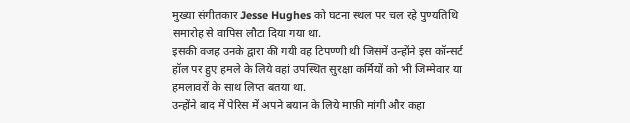मुख्या संगीतकार Jesse Hughes को घटना स्थल पर चल रहे पुण्यतिथि समारोह से वापिस लौटा दिया गया था.
इसकी वजह उनके द्वारा की गयी वह टिपण्णी थी जिसमें उन्होंने इस कॉन्सर्ट हॉल पर हुए हमले के लिये वहां उपस्थित सुरक्षा कर्मियों को भी जिम्मेवार या हमलावरों के साथ लिप्त बतया था.
उन्होंने बाद में पेरिस में अपने बयान के लिये माफ़ी मांगी और कहा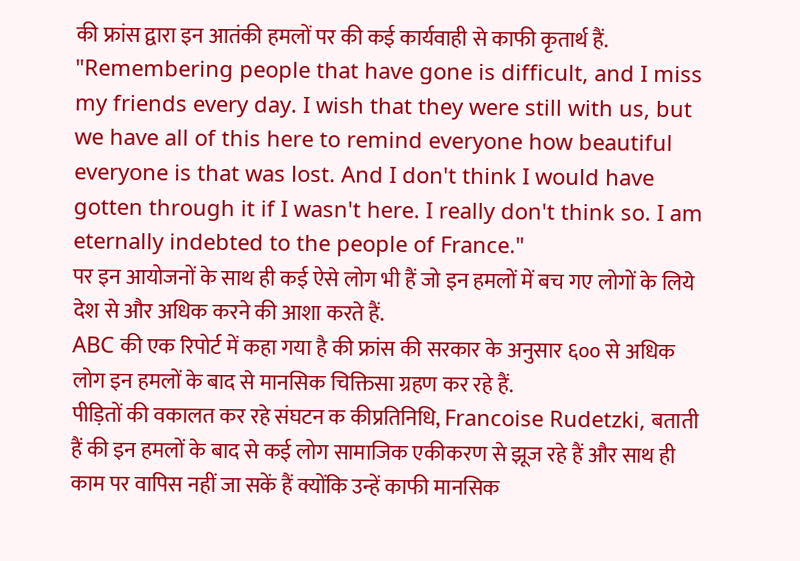की फ्रांस द्वारा इन आतंकी हमलों पर की कई कार्यवाही से काफी कृतार्थ हैं.
"Remembering people that have gone is difficult, and I miss my friends every day. I wish that they were still with us, but we have all of this here to remind everyone how beautiful everyone is that was lost. And I don't think I would have gotten through it if I wasn't here. I really don't think so. I am eternally indebted to the people of France."
पर इन आयोजनों के साथ ही कई ऐसे लोग भी हैं जो इन हमलों में बच गए लोगों के लिये देश से और अधिक करने की आशा करते हैं.
ABC की एक रिपोर्ट में कहा गया है की फ्रांस की सरकार के अनुसार ६०० से अधिक लोग इन हमलों के बाद से मानसिक चिक्तिसा ग्रहण कर रहे हैं.
पीड़ितों की वकालत कर रहे संघटन क कीप्रतिनिधि, Francoise Rudetzki, बताती हैं की इन हमलों के बाद से कई लोग सामाजिक एकीकरण से झूज रहे हैं और साथ ही काम पर वापिस नहीं जा सकें हैं क्योंकि उन्हें काफी मानसिक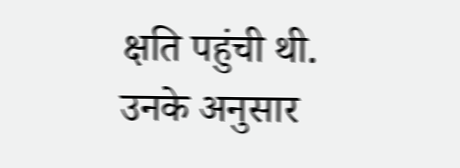क्षति पहुंची थी.
उनके अनुसार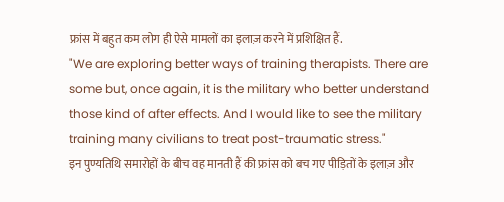फ्रांस में बहुत कम लोग ही ऐसे मामलों का इलाज़ करने में प्रशिक्षित हैं.
"We are exploring better ways of training therapists. There are some but, once again, it is the military who better understand those kind of after effects. And I would like to see the military training many civilians to treat post-traumatic stress."
इन पुण्यतिथि समारोहों के बीच वह मानती हैं की फ्रांस को बच गए पीड़ितों के इलाज़ और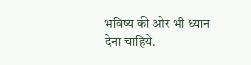भविष्य की ओर भी ध्यान देना चाहिये.